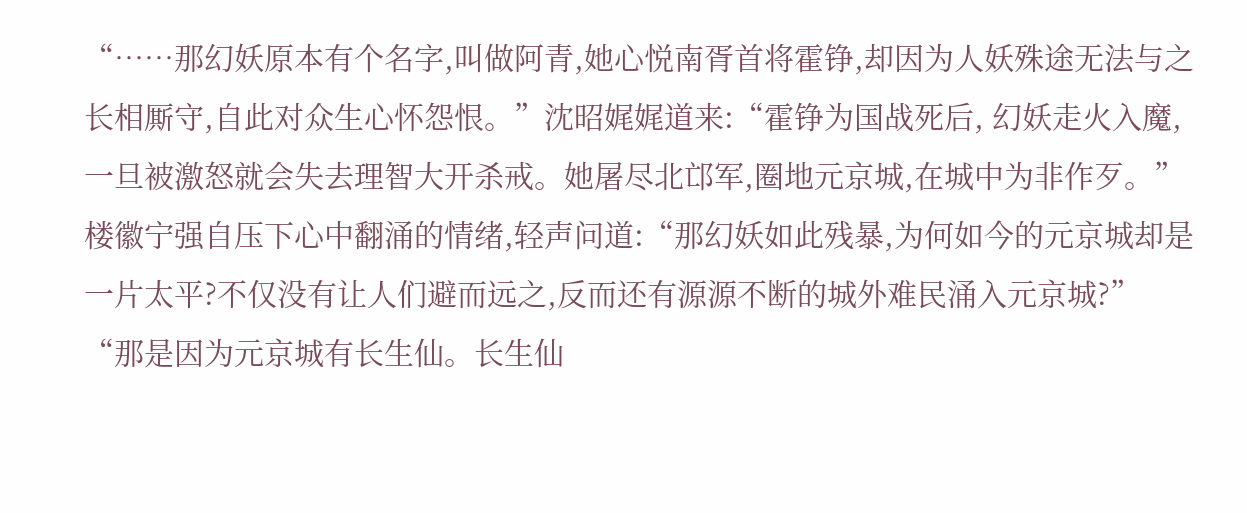“……那幻妖原本有个名字,叫做阿青,她心悦南胥首将霍铮,却因为人妖殊途无法与之长相厮守,自此对众生心怀怨恨。”沈昭娓娓道来:“霍铮为国战死后, 幻妖走火入魔,一旦被激怒就会失去理智大开杀戒。她屠尽北邙军,圈地元京城,在城中为非作歹。”
楼徽宁强自压下心中翻涌的情绪,轻声问道:“那幻妖如此残暴,为何如今的元京城却是一片太平?不仅没有让人们避而远之,反而还有源源不断的城外难民涌入元京城?”
“那是因为元京城有长生仙。长生仙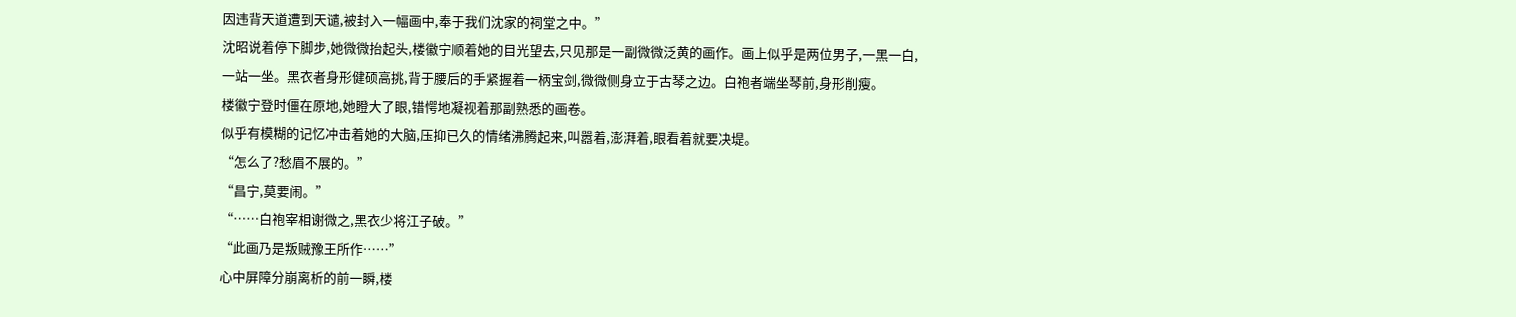因违背天道遭到天谴,被封入一幅画中,奉于我们沈家的祠堂之中。”
沈昭说着停下脚步,她微微抬起头,楼徽宁顺着她的目光望去,只见那是一副微微泛黄的画作。画上似乎是两位男子,一黑一白,一站一坐。黑衣者身形健硕高挑,背于腰后的手紧握着一柄宝剑,微微侧身立于古琴之边。白袍者端坐琴前,身形削瘦。
楼徽宁登时僵在原地,她瞪大了眼,错愕地凝视着那副熟悉的画卷。
似乎有模糊的记忆冲击着她的大脑,压抑已久的情绪沸腾起来,叫嚣着,澎湃着,眼看着就要决堤。
“怎么了?愁眉不展的。”
“昌宁,莫要闹。”
“……白袍宰相谢微之,黑衣少将江子破。”
“此画乃是叛贼豫王所作……”
心中屏障分崩离析的前一瞬,楼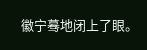徽宁蓦地闭上了眼。